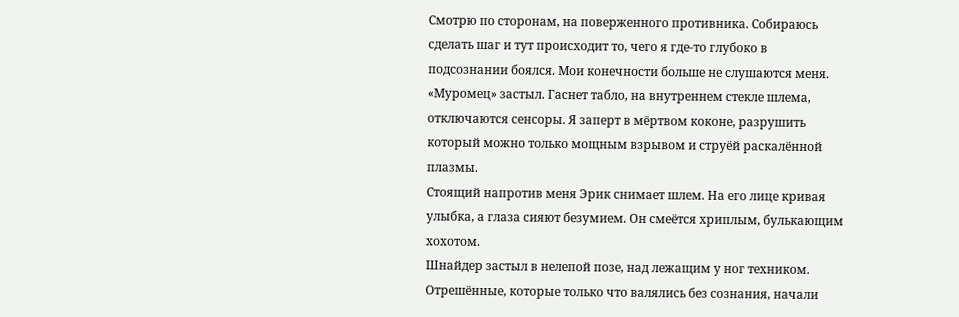Смотрю по сторонам, на поверженного противника. Собираюсь сделать шаг и тут происходит то, чего я где-то глубоко в подсознании боялся. Мои конечности больше не слушаются меня. «Муромец» застыл. Гаснет табло, на внутреннем стекле шлема, отключаются сенсоры. Я заперт в мёртвом коконе, разрушить который можно только мощным взрывом и струёй раскалённой плазмы.
Стоящий напротив меня Эрик снимает шлем. На его лице кривая улыбка, а глаза сияют безумием. Он смеётся хриплым, булькающим хохотом.
Шнайдер застыл в нелепой позе, над лежащим у ног техником. Отрешённые, которые только что валялись без сознания, начали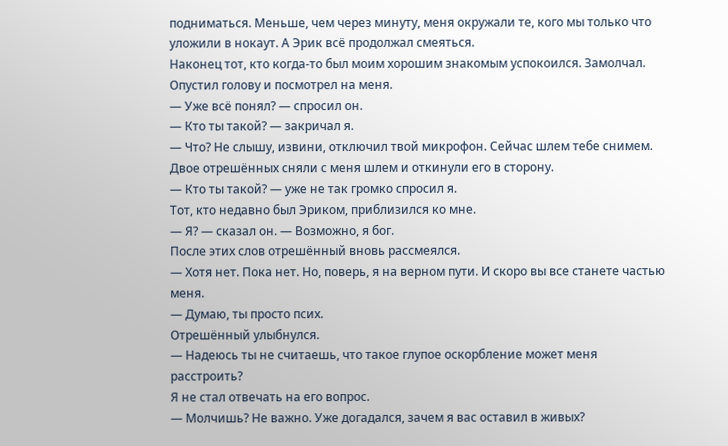подниматься. Меньше, чем через минуту, меня окружали те, кого мы только что уложили в нокаут. А Эрик всё продолжал смеяться.
Наконец тот, кто когда-то был моим хорошим знакомым успокоился. Замолчал. Опустил голову и посмотрел на меня.
— Уже всё понял? — спросил он.
— Кто ты такой? — закричал я.
— Что? Не слышу, извини, отключил твой микрофон. Сейчас шлем тебе снимем.
Двое отрешённых сняли с меня шлем и откинули его в сторону.
— Кто ты такой? — уже не так громко спросил я.
Тот, кто недавно был Эриком, приблизился ко мне.
— Я? — сказал он. — Возможно, я бог.
После этих слов отрешённый вновь рассмеялся.
— Хотя нет. Пока нет. Но, поверь, я на верном пути. И скоро вы все станете частью меня.
— Думаю, ты просто псих.
Отрешённый улыбнулся.
— Надеюсь ты не считаешь, что такое глупое оскорбление может меня расстроить?
Я не стал отвечать на его вопрос.
— Молчишь? Не важно. Уже догадался, зачем я вас оставил в живых?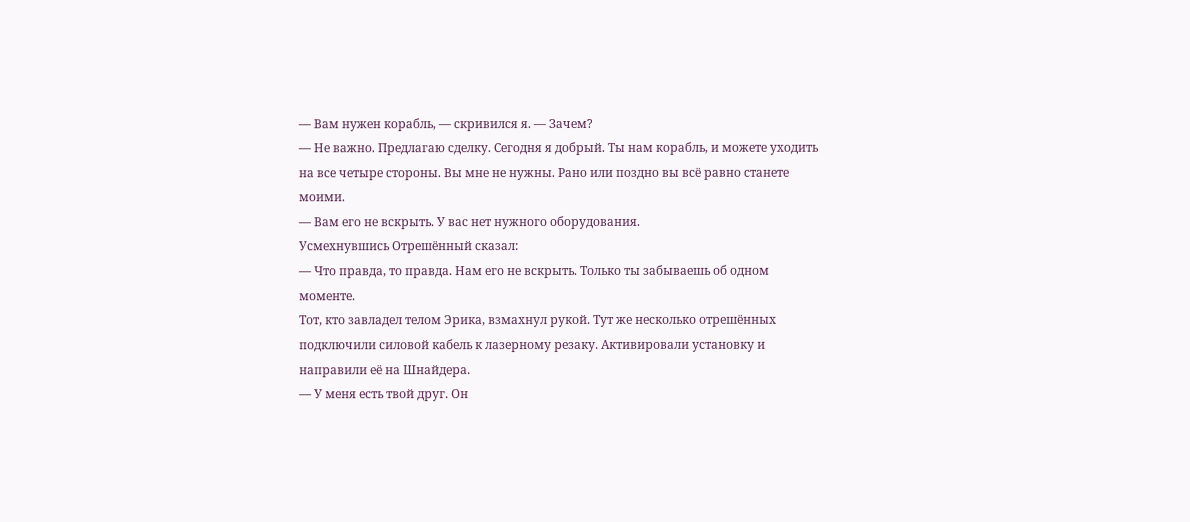— Вам нужен корабль, — скривился я. — Зачем?
— Не важно. Предлагаю сделку. Сегодня я добрый. Ты нам корабль, и можете уходить на все четыре стороны. Вы мне не нужны. Рано или поздно вы всё равно станете моими.
— Вам его не вскрыть. У вас нет нужного оборудования.
Усмехнувшись Отрешённый сказал:
— Что правда, то правда. Нам его не вскрыть. Только ты забываешь об одном моменте.
Тот, кто завладел телом Эрика, взмахнул рукой. Тут же несколько отрешённых подключили силовой кабель к лазерному резаку. Активировали установку и направили её на Шнайдера.
— У меня есть твой друг. Он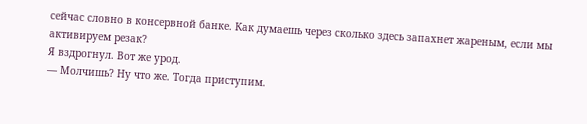сейчас словно в консервной банке. Как думаешь через сколько здесь запахнет жареным, если мы активируем резак?
Я вздрогнул. Вот же урод.
— Молчишь? Ну что же. Тогда приступим.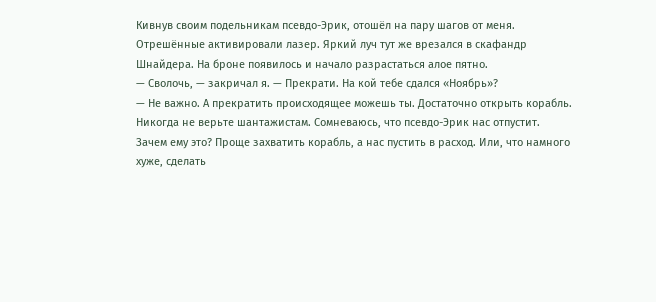Кивнув своим подельникам псевдо-Эрик, отошёл на пару шагов от меня. Отрешённые активировали лазер. Яркий луч тут же врезался в скафандр Шнайдера. На броне появилось и начало разрастаться алое пятно.
— Сволочь, — закричал я. — Прекрати. На кой тебе сдался «Ноябрь»?
— Не важно. А прекратить происходящее можешь ты. Достаточно открыть корабль.
Никогда не верьте шантажистам. Сомневаюсь, что псевдо-Эрик нас отпустит. Зачем ему это? Проще захватить корабль, а нас пустить в расход. Или, что намного хуже, сделать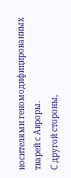носителями геномодифицированных тварей с Авроры.
С другой стороны,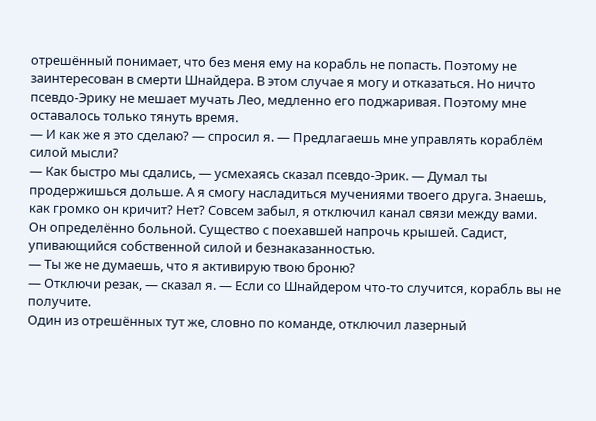отрешённый понимает, что без меня ему на корабль не попасть. Поэтому не заинтересован в смерти Шнайдера. В этом случае я могу и отказаться. Но ничто псевдо-Эрику не мешает мучать Лео, медленно его поджаривая. Поэтому мне оставалось только тянуть время.
— И как же я это сделаю? — спросил я. — Предлагаешь мне управлять кораблём силой мысли?
— Как быстро мы сдались, — усмехаясь сказал псевдо-Эрик. — Думал ты продержишься дольше. А я смогу насладиться мучениями твоего друга. Знаешь, как громко он кричит? Нет? Совсем забыл, я отключил канал связи между вами.
Он определённо больной. Существо с поехавшей напрочь крышей. Садист, упивающийся собственной силой и безнаказанностью.
— Ты же не думаешь, что я активирую твою броню?
— Отключи резак, — сказал я. — Если со Шнайдером что-то случится, корабль вы не получите.
Один из отрешённых тут же, словно по команде, отключил лазерный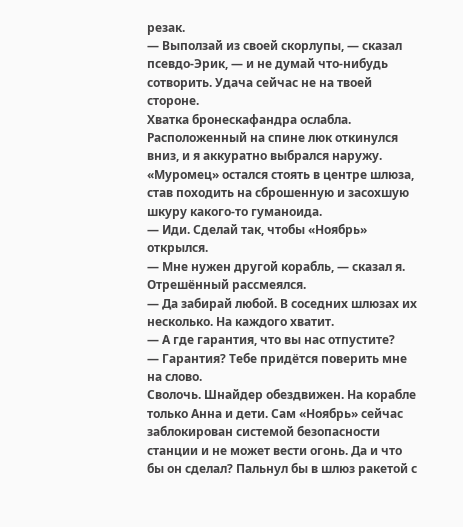резак.
— Выползай из своей скорлупы, — сказал псевдо-Эрик, — и не думай что-нибудь сотворить. Удача сейчас не на твоей стороне.
Хватка бронескафандра ослабла. Расположенный на спине люк откинулся вниз, и я аккуратно выбрался наружу. «Муромец» остался стоять в центре шлюза, став походить на сброшенную и засохшую шкуру какого-то гуманоида.
— Иди. Сделай так, чтобы «Ноябрь» открылся.
— Мне нужен другой корабль, — сказал я.
Отрешённый рассмеялся.
— Да забирай любой. В соседних шлюзах их несколько. На каждого хватит.
— А где гарантия, что вы нас отпустите?
— Гарантия? Тебе придётся поверить мне на слово.
Сволочь. Шнайдер обездвижен. На корабле только Анна и дети. Сам «Ноябрь» сейчас заблокирован системой безопасности станции и не может вести огонь. Да и что бы он сделал? Пальнул бы в шлюз ракетой с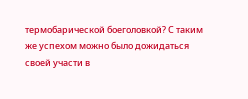термобарической боеголовкой? С таким же успехом можно было дожидаться своей участи в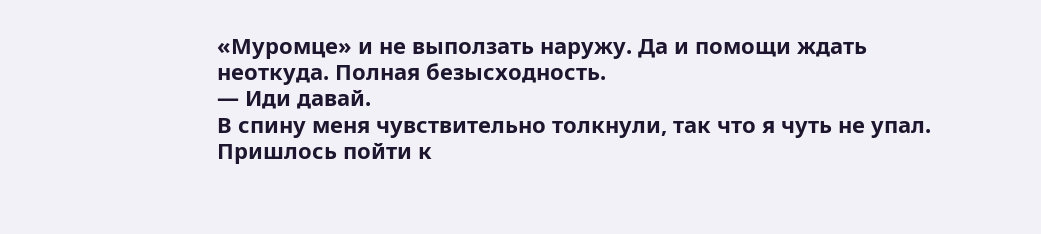«Муромце» и не выползать наружу. Да и помощи ждать неоткуда. Полная безысходность.
— Иди давай.
В спину меня чувствительно толкнули, так что я чуть не упал. Пришлось пойти к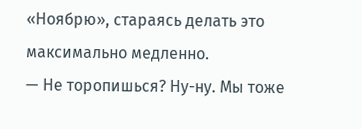«Ноябрю», стараясь делать это максимально медленно.
— Не торопишься? Ну-ну. Мы тоже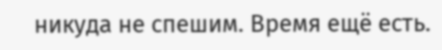никуда не спешим. Время ещё есть.